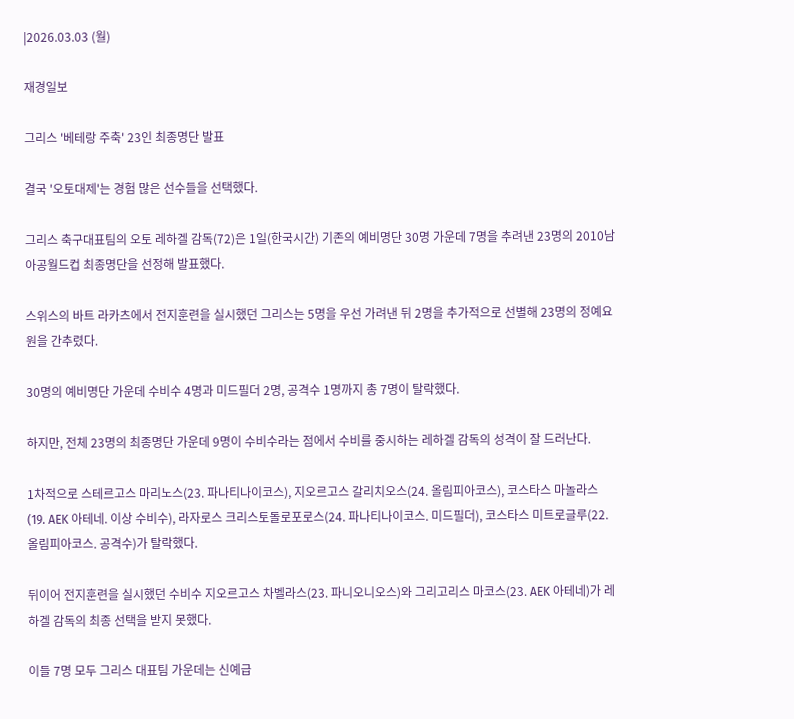|2026.03.03 (월)

재경일보

그리스 '베테랑 주축' 23인 최종명단 발표

결국 '오토대제'는 경험 많은 선수들을 선택했다.

그리스 축구대표팀의 오토 레하겔 감독(72)은 1일(한국시간) 기존의 예비명단 30명 가운데 7명을 추려낸 23명의 2010남아공월드컵 최종명단을 선정해 발표했다.

스위스의 바트 라카츠에서 전지훈련을 실시했던 그리스는 5명을 우선 가려낸 뒤 2명을 추가적으로 선별해 23명의 정예요원을 간추렸다.

30명의 예비명단 가운데 수비수 4명과 미드필더 2명, 공격수 1명까지 총 7명이 탈락했다.

하지만, 전체 23명의 최종명단 가운데 9명이 수비수라는 점에서 수비를 중시하는 레하겔 감독의 성격이 잘 드러난다.

1차적으로 스테르고스 마리노스(23. 파나티나이코스), 지오르고스 갈리치오스(24. 올림피아코스), 코스타스 마놀라스(19. AEK 아테네. 이상 수비수), 라자로스 크리스토돌로포로스(24. 파나티나이코스. 미드필더), 코스타스 미트로글루(22. 올림피아코스. 공격수)가 탈락했다.

뒤이어 전지훈련을 실시했던 수비수 지오르고스 차벨라스(23. 파니오니오스)와 그리고리스 마코스(23. AEK 아테네)가 레하겔 감독의 최종 선택을 받지 못했다.

이들 7명 모두 그리스 대표팀 가운데는 신예급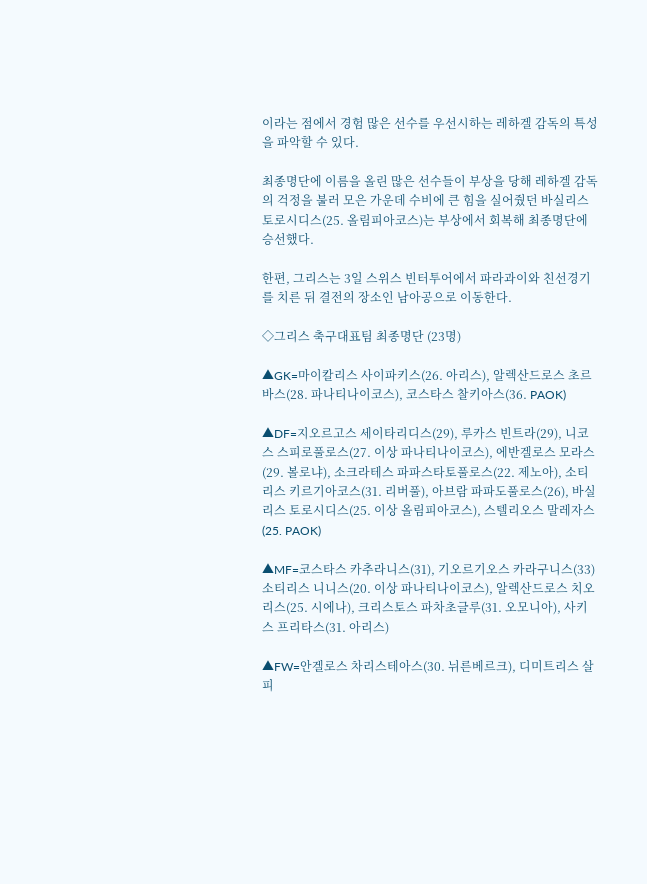이라는 점에서 경험 많은 선수를 우선시하는 레하겔 감독의 특성을 파악할 수 있다.

최종명단에 이름을 올린 많은 선수들이 부상을 당해 레하겔 감독의 걱정을 불러 모은 가운데 수비에 큰 힘을 실어줬던 바실리스 토로시디스(25. 올림피아코스)는 부상에서 회복해 최종명단에 승선했다.

한편, 그리스는 3일 스위스 빈터투어에서 파라과이와 친선경기를 치른 뒤 결전의 장소인 남아공으로 이동한다.

◇그리스 축구대표팀 최종명단 (23명)

▲GK=마이칼리스 사이파키스(26. 아리스), 알렉산드로스 초르바스(28. 파나티나이코스), 코스타스 찰키아스(36. PAOK)

▲DF=지오르고스 세이타리디스(29), 루카스 빈트라(29), 니코스 스피로풀로스(27. 이상 파나티나이코스), 에반겔로스 모라스(29. 볼로냐), 소크라테스 파파스타토풀로스(22. 제노아), 소티리스 키르기아코스(31. 리버풀), 아브람 파파도풀로스(26), 바실리스 토로시디스(25. 이상 올림피아코스), 스텔리오스 말레자스(25. PAOK)

▲MF=코스타스 카추라니스(31), 기오르기오스 카라구니스(33) 소티리스 니니스(20. 이상 파나티나이코스), 알렉산드로스 치오리스(25. 시에나), 크리스토스 파차초글루(31. 오모니아), 사키스 프리타스(31. 아리스)

▲FW=안겔로스 차리스테아스(30. 뉘른베르크), 디미트리스 살피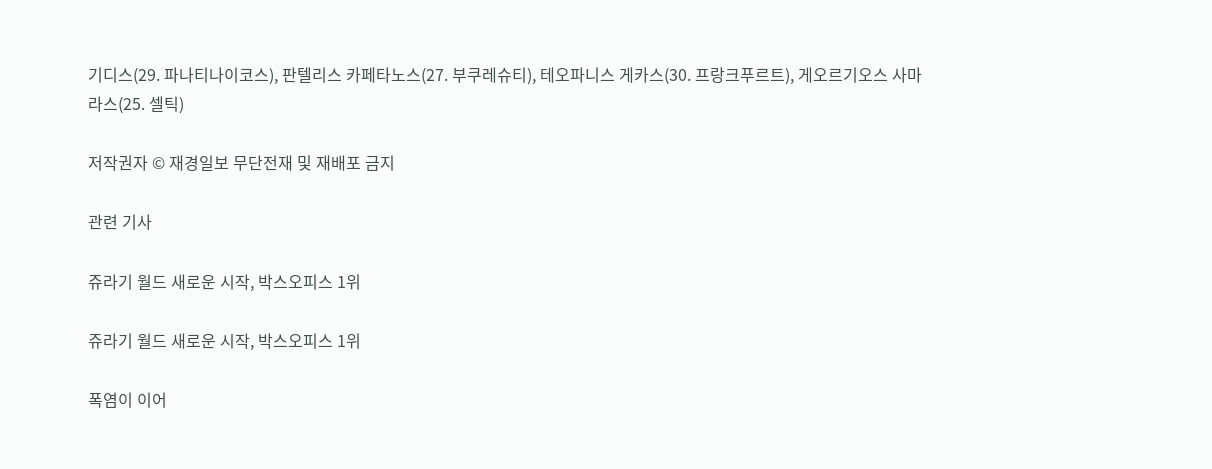기디스(29. 파나티나이코스), 판텔리스 카페타노스(27. 부쿠레슈티), 테오파니스 게카스(30. 프랑크푸르트), 게오르기오스 사마라스(25. 셀틱)

저작권자 © 재경일보 무단전재 및 재배포 금지

관련 기사

쥬라기 월드 새로운 시작, 박스오피스 1위

쥬라기 월드 새로운 시작, 박스오피스 1위

폭염이 이어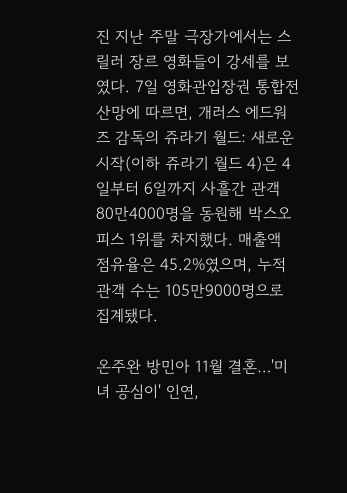진 지난 주말 극장가에서는 스릴러 장르 영화들이 강세를 보였다. 7일 영화관입장권 통합전산망에 따르면, 개러스 에드워즈 감독의 쥬라기 월드: 새로운 시작(이하 쥬라기 월드 4)은 4일부터 6일까지 사흘간 관객 80만4000명을 동원해 박스오피스 1위를 차지했다. 매출액 점유율은 45.2%였으며, 누적 관객 수는 105만9000명으로 집계됐다.

온주완 방민아 11월 결혼…'미녀 공심이' 인연,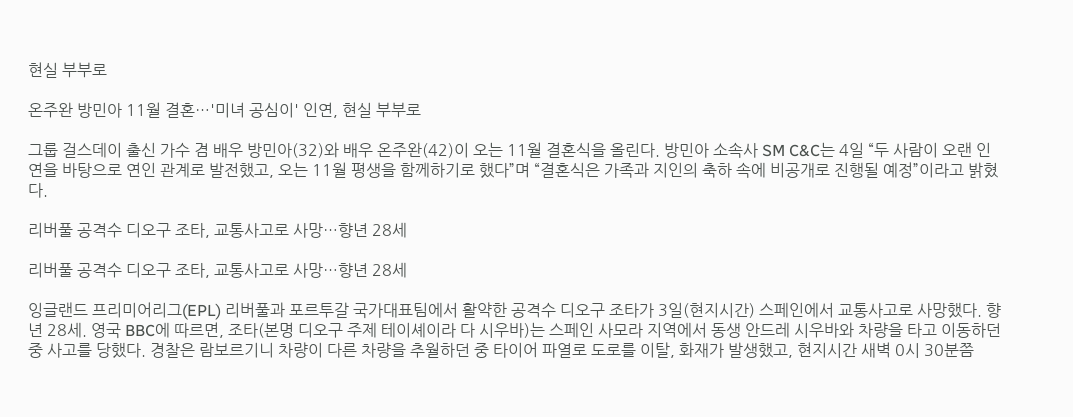현실 부부로

온주완 방민아 11월 결혼…'미녀 공심이' 인연, 현실 부부로

그룹 걸스데이 출신 가수 겸 배우 방민아(32)와 배우 온주완(42)이 오는 11월 결혼식을 올린다. 방민아 소속사 SM C&C는 4일 “두 사람이 오랜 인연을 바탕으로 연인 관계로 발전했고, 오는 11월 평생을 함께하기로 했다”며 “결혼식은 가족과 지인의 축하 속에 비공개로 진행될 예정”이라고 밝혔다.

리버풀 공격수 디오구 조타, 교통사고로 사망…향년 28세

리버풀 공격수 디오구 조타, 교통사고로 사망…향년 28세

잉글랜드 프리미어리그(EPL) 리버풀과 포르투갈 국가대표팀에서 활약한 공격수 디오구 조타가 3일(현지시간) 스페인에서 교통사고로 사망했다. 향년 28세. 영국 BBC에 따르면, 조타(본명 디오구 주제 테이셰이라 다 시우바)는 스페인 사모라 지역에서 동생 안드레 시우바와 차량을 타고 이동하던 중 사고를 당했다. 경찰은 람보르기니 차량이 다른 차량을 추월하던 중 타이어 파열로 도로를 이탈, 화재가 발생했고, 현지시간 새벽 0시 30분쯤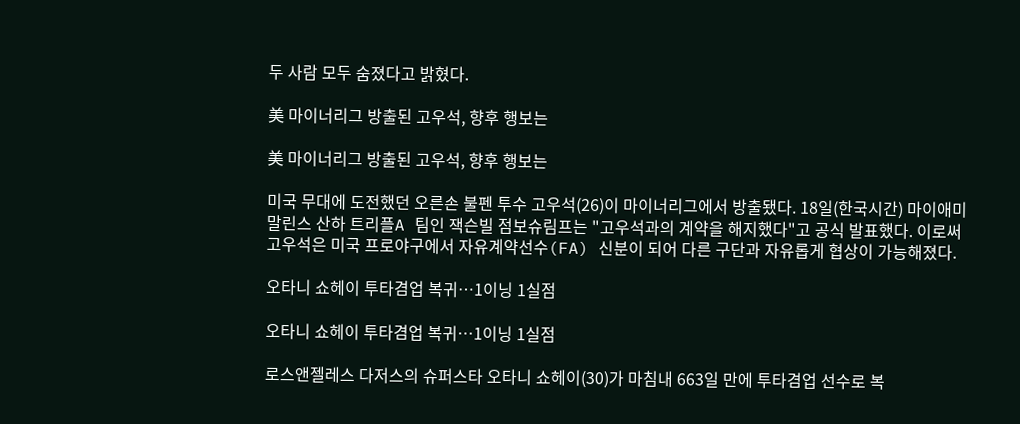두 사람 모두 숨졌다고 밝혔다.

美 마이너리그 방출된 고우석, 향후 행보는

美 마이너리그 방출된 고우석, 향후 행보는

미국 무대에 도전했던 오른손 불펜 투수 고우석(26)이 마이너리그에서 방출됐다. 18일(한국시간) 마이애미 말린스 산하 트리플A 팀인 잭슨빌 점보슈림프는 "고우석과의 계약을 해지했다"고 공식 발표했다. 이로써 고우석은 미국 프로야구에서 자유계약선수(FA) 신분이 되어 다른 구단과 자유롭게 협상이 가능해졌다.

오타니 쇼헤이 투타겸업 복귀…1이닝 1실점

오타니 쇼헤이 투타겸업 복귀…1이닝 1실점

로스앤젤레스 다저스의 슈퍼스타 오타니 쇼헤이(30)가 마침내 663일 만에 투타겸업 선수로 복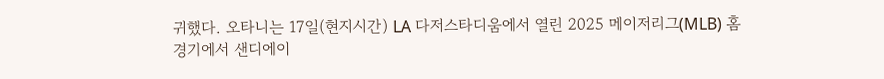귀했다. 오타니는 17일(현지시간) LA 다저스타디움에서 열린 2025 메이저리그(MLB) 홈경기에서 샌디에이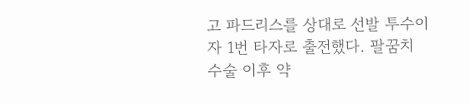고 파드리스를 상대로 선발 투수이자 1번 타자로 출전했다. 팔꿈치 수술 이후 약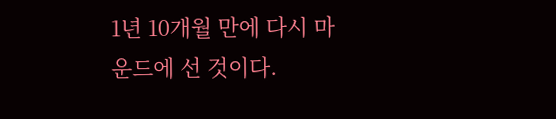1년 10개월 만에 다시 마운드에 선 것이다.